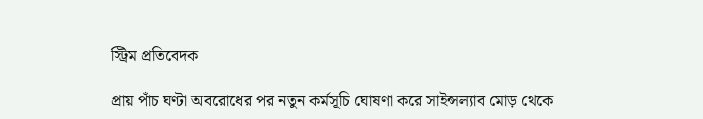স্ট্রিম প্রতিবেদক

প্রায় পাঁচ ঘণ্টা অবরোধের পর নতুন কর্মসূচি ঘোষণা করে সাইন্সল্যাব মোড় থেকে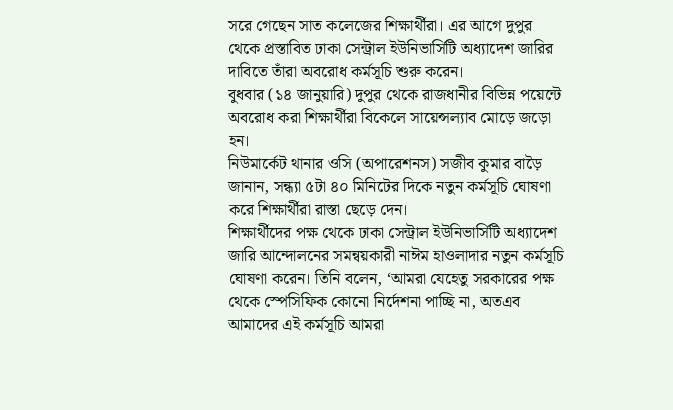সরে গেছেন সাত কলেজের শিক্ষার্থীরা। এর আগে দুপুর থেকে প্রস্তাবিত ঢাকা সেন্ট্রাল ইউনিভার্সিটি অধ্যাদেশ জারির দাবিতে তাঁরা অবরোধ কর্মসূচি শুরু করেন।
বুধবার (১৪ জানুয়ারি) দুপুর থেকে রাজধানীর বিভিন্ন পয়েন্টে অবরোধ করা শিক্ষার্থীরা বিকেলে সায়েন্সল্যাব মোড়ে জড়ো হন।
নিউমার্কেট থানার ওসি (অপারেশনস) সজীব কুমার বাড়ৈ জানান, সন্ধ্যা ৫টা ৪০ মিনিটের দিকে নতুন কর্মসূচি ঘোষণা করে শিক্ষার্থীরা রাস্তা ছেড়ে দেন।
শিক্ষার্থীদের পক্ষ থেকে ঢাকা সেন্ট্রাল ইউনিভার্সিটি অধ্যাদেশ জারি আন্দোলনের সমন্বয়কারী নাঈম হাওলাদার নতুন কর্মসূচি ঘোষণা করেন। তিনি বলেন, ‘আমরা যেহেতু সরকারের পক্ষ থেকে স্পেসিফিক কোনো নির্দেশনা পাচ্ছি না, অতএব আমাদের এই কর্মসূচি আমরা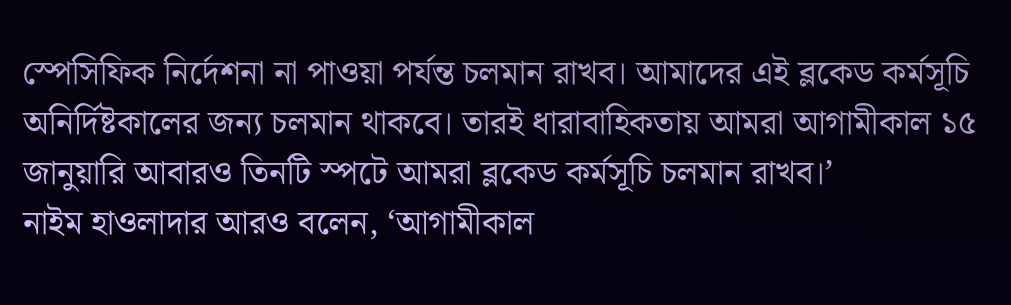স্পেসিফিক নির্দেশনা না পাওয়া পর্যন্ত চলমান রাখব। আমাদের এই ব্লকেড কর্মসূচি অনির্দিষ্টকালের জন্য চলমান থাকবে। তারই ধারাবাহিকতায় আমরা আগামীকাল ১৫ জানুয়ারি আবারও তিনটি স্পটে আমরা ব্লকেড কর্মসূচি চলমান রাখব।’
নাইম হাওলাদার আরও বলেন, ‘আগামীকাল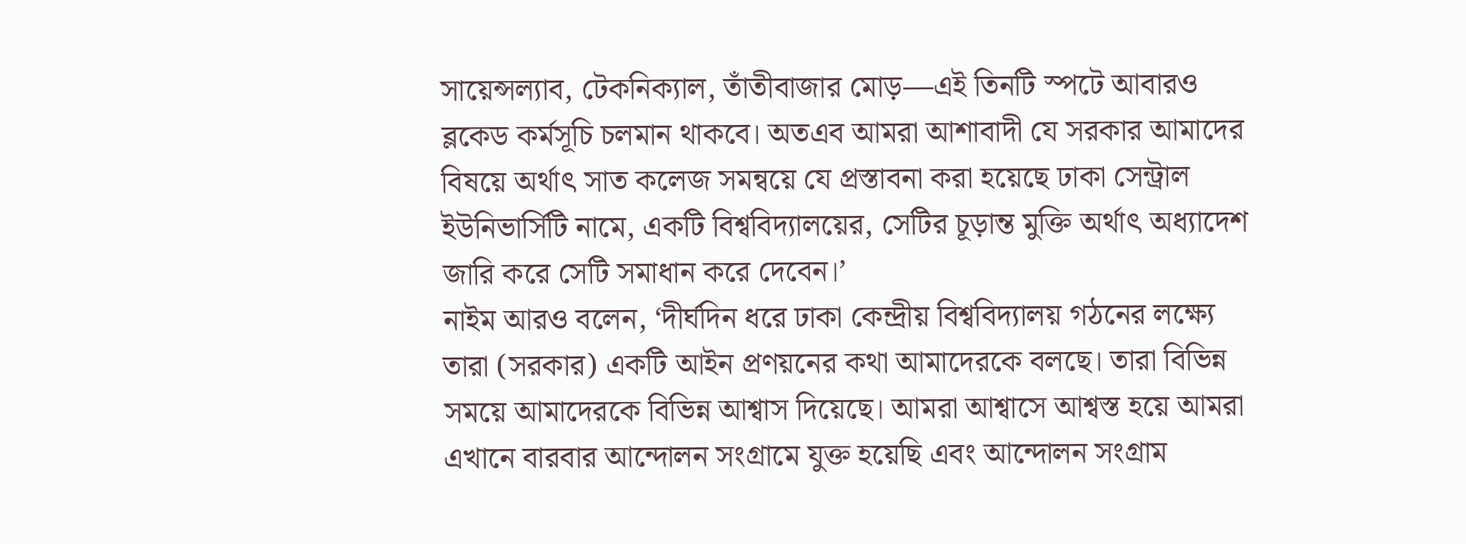সায়েন্সল্যাব, টেকনিক্যাল, তাঁতীবাজার মোড়—এই তিনটি স্পটে আবারও ব্লকেড কর্মসূচি চলমান থাকবে। অতএব আমরা আশাবাদী যে সরকার আমাদের বিষয়ে অর্থাৎ সাত কলেজ সমন্বয়ে যে প্রস্তাবনা করা হয়েছে ঢাকা সেন্ট্রাল ইউনিভার্সিটি নামে, একটি বিশ্ববিদ্যালয়ের, সেটির চূড়ান্ত মুক্তি অর্থাৎ অধ্যাদেশ জারি করে সেটি সমাধান করে দেবেন।’
নাইম আরও বলেন, ‘দীর্ঘদিন ধরে ঢাকা কেন্দ্রীয় বিশ্ববিদ্যালয় গঠনের লক্ষ্যে তারা (সরকার) একটি আইন প্রণয়নের কথা আমাদেরকে বলছে। তারা বিভিন্ন সময়ে আমাদেরকে বিভিন্ন আশ্বাস দিয়েছে। আমরা আশ্বাসে আশ্বস্ত হয়ে আমরা এখানে বারবার আন্দোলন সংগ্রামে যুক্ত হয়েছি এবং আন্দোলন সংগ্রাম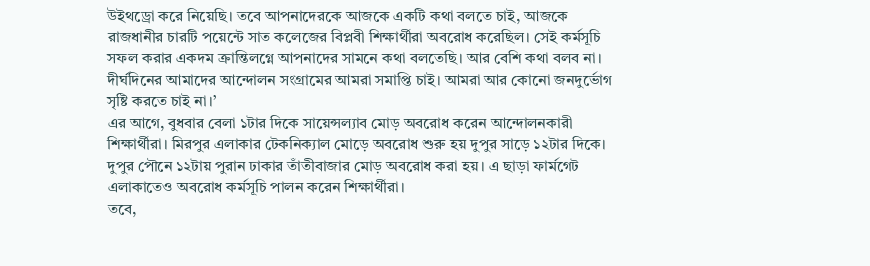উইথড্রো করে নিয়েছি। তবে আপনাদেরকে আজকে একটি কথা বলতে চাই, আজকে রাজধানীর চারটি পয়েন্টে সাত কলেজের বিপ্লবী শিক্ষার্থীরা অবরোধ করেছিল। সেই কর্মসূচি সফল করার একদম ক্রান্তিলগ্নে আপনাদের সামনে কথা বলতেছি। আর বেশি কথা বলব না। দীর্ঘদিনের আমাদের আন্দোলন সংগ্রামের আমরা সমাপ্তি চাই। আমরা আর কোনো জনদুর্ভোগ সৃষ্টি করতে চাই না।’
এর আগে, বুধবার বেলা ১টার দিকে সায়েন্সল্যাব মোড় অবরোধ করেন আন্দোলনকারী শিক্ষার্থীরা। মিরপুর এলাকার টেকনিক্যাল মোড়ে অবরোধ শুরু হয় দুপুর সাড়ে ১২টার দিকে। দুপুর পৌনে ১২টায় পুরান ঢাকার তাঁতীবাজার মোড় অবরোধ করা হয়। এ ছাড়া ফার্মগেট এলাকাতেও অবরোধ কর্মসূচি পালন করেন শিক্ষার্থীরা।
তবে,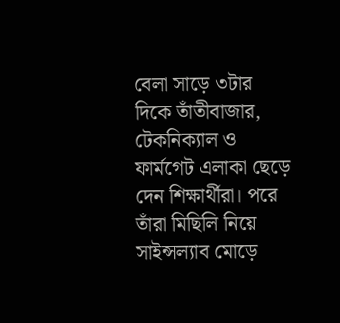বেলা সাড়ে ৩টার দিকে তাঁতীবাজার, টেকনিক্যাল ও ফার্মগেট এলাকা ছেড়ে দেন শিক্ষার্থীরা। পরে তাঁরা মিছিলি নিয়ে সাইন্সল্যাব মোড়ে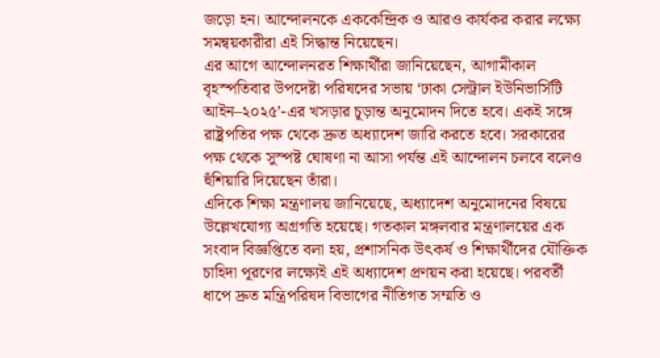জড়ো হন। আন্দোলনকে এককেন্দ্রিক ও আরও কার্যকর করার লক্ষ্যে সমন্বয়কারীরা এই সিদ্ধান্ত নিয়েছেন।
এর আগে আন্দোলনরত শিক্ষার্থীরা জানিয়েছেন, আগামীকাল বৃহস্পতিবার উপদেষ্টা পরিষদের সভায় ‘ঢাকা সেন্ট্রাল ইউনিভার্সিটি আইন–২০২৫’-এর খসড়ার চূড়ান্ত অনুমোদন দিতে হবে। একই সঙ্গে রাষ্ট্রপতির পক্ষ থেকে দ্রুত অধ্যাদেশ জারি করতে হবে। সরকারের পক্ষ থেকে সুস্পষ্ট ঘোষণা না আসা পর্যন্ত এই আন্দোলন চলবে বলেও হুঁশিয়ারি দিয়েছেন তাঁরা।
এদিকে শিক্ষা মন্ত্রণালয় জানিয়েছে, অধ্যাদেশ অনুমোদনের বিষয়ে উল্লেখযোগ্য অগ্রগতি হয়েছে। গতকাল মঙ্গলবার মন্ত্রণালয়ের এক সংবাদ বিজ্ঞপ্তিতে বলা হয়, প্রশাসনিক উৎকর্ষ ও শিক্ষার্থীদের যৌক্তিক চাহিদা পূরণের লক্ষ্যেই এই অধ্যাদেশ প্রণয়ন করা হয়েছে। পরবর্তী ধাপে দ্রুত মন্ত্রিপরিষদ বিভাগের নীতিগত সম্মতি ও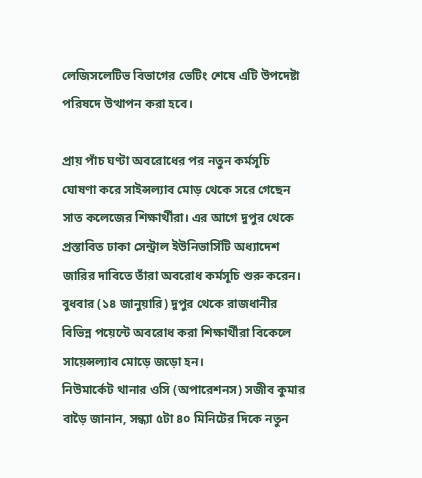লেজিসলেটিভ বিভাগের ভেটিং শেষে এটি উপদেষ্টা পরিষদে উত্থাপন করা হবে।

প্রায় পাঁচ ঘণ্টা অবরোধের পর নতুন কর্মসূচি ঘোষণা করে সাইন্সল্যাব মোড় থেকে সরে গেছেন সাত কলেজের শিক্ষার্থীরা। এর আগে দুপুর থেকে প্রস্তাবিত ঢাকা সেন্ট্রাল ইউনিভার্সিটি অধ্যাদেশ জারির দাবিতে তাঁরা অবরোধ কর্মসূচি শুরু করেন।
বুধবার (১৪ জানুয়ারি) দুপুর থেকে রাজধানীর বিভিন্ন পয়েন্টে অবরোধ করা শিক্ষার্থীরা বিকেলে সায়েন্সল্যাব মোড়ে জড়ো হন।
নিউমার্কেট থানার ওসি (অপারেশনস) সজীব কুমার বাড়ৈ জানান, সন্ধ্যা ৫টা ৪০ মিনিটের দিকে নতুন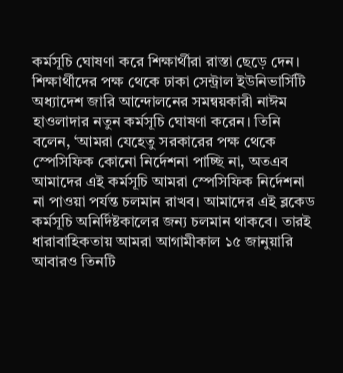কর্মসূচি ঘোষণা করে শিক্ষার্থীরা রাস্তা ছেড়ে দেন।
শিক্ষার্থীদের পক্ষ থেকে ঢাকা সেন্ট্রাল ইউনিভার্সিটি অধ্যাদেশ জারি আন্দোলনের সমন্বয়কারী নাঈম হাওলাদার নতুন কর্মসূচি ঘোষণা করেন। তিনি বলেন, ‘আমরা যেহেতু সরকারের পক্ষ থেকে স্পেসিফিক কোনো নির্দেশনা পাচ্ছি না, অতএব আমাদের এই কর্মসূচি আমরা স্পেসিফিক নির্দেশনা না পাওয়া পর্যন্ত চলমান রাখব। আমাদের এই ব্লকেড কর্মসূচি অনির্দিষ্টকালের জন্য চলমান থাকবে। তারই ধারাবাহিকতায় আমরা আগামীকাল ১৫ জানুয়ারি আবারও তিনটি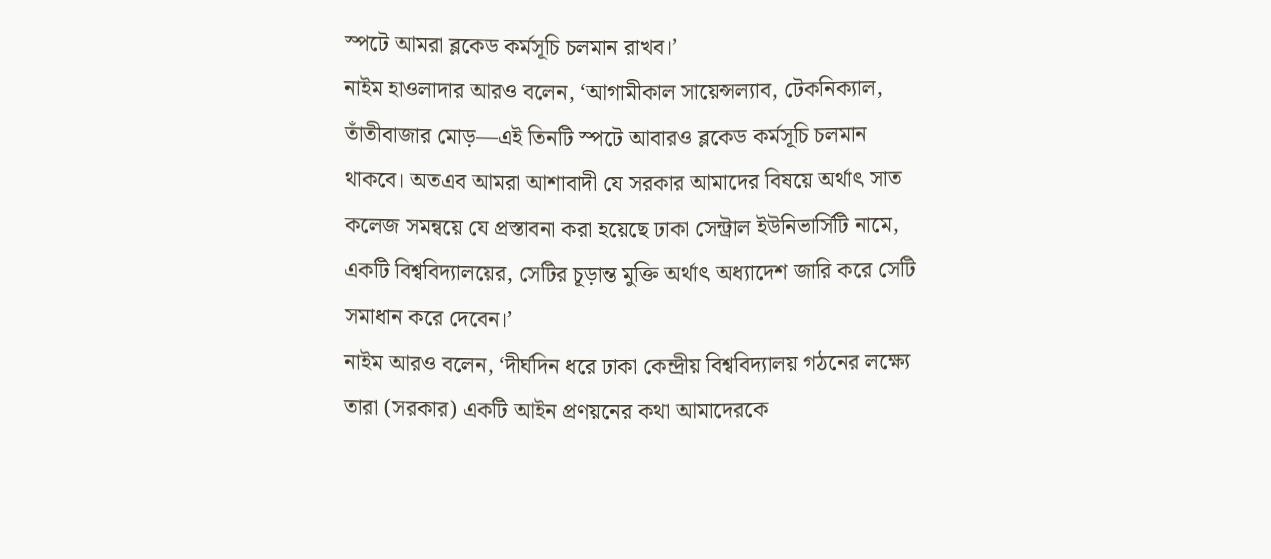স্পটে আমরা ব্লকেড কর্মসূচি চলমান রাখব।’
নাইম হাওলাদার আরও বলেন, ‘আগামীকাল সায়েন্সল্যাব, টেকনিক্যাল, তাঁতীবাজার মোড়—এই তিনটি স্পটে আবারও ব্লকেড কর্মসূচি চলমান থাকবে। অতএব আমরা আশাবাদী যে সরকার আমাদের বিষয়ে অর্থাৎ সাত কলেজ সমন্বয়ে যে প্রস্তাবনা করা হয়েছে ঢাকা সেন্ট্রাল ইউনিভার্সিটি নামে, একটি বিশ্ববিদ্যালয়ের, সেটির চূড়ান্ত মুক্তি অর্থাৎ অধ্যাদেশ জারি করে সেটি সমাধান করে দেবেন।’
নাইম আরও বলেন, ‘দীর্ঘদিন ধরে ঢাকা কেন্দ্রীয় বিশ্ববিদ্যালয় গঠনের লক্ষ্যে তারা (সরকার) একটি আইন প্রণয়নের কথা আমাদেরকে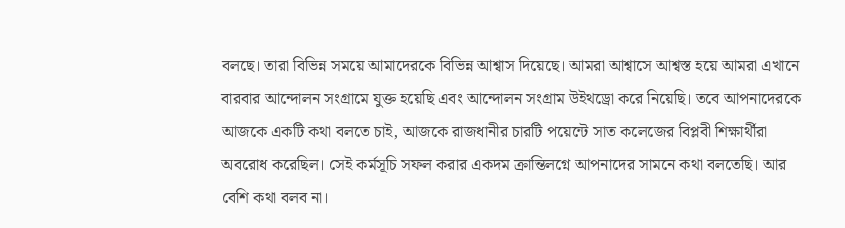বলছে। তারা বিভিন্ন সময়ে আমাদেরকে বিভিন্ন আশ্বাস দিয়েছে। আমরা আশ্বাসে আশ্বস্ত হয়ে আমরা এখানে বারবার আন্দোলন সংগ্রামে যুক্ত হয়েছি এবং আন্দোলন সংগ্রাম উইথড্রো করে নিয়েছি। তবে আপনাদেরকে আজকে একটি কথা বলতে চাই, আজকে রাজধানীর চারটি পয়েন্টে সাত কলেজের বিপ্লবী শিক্ষার্থীরা অবরোধ করেছিল। সেই কর্মসূচি সফল করার একদম ক্রান্তিলগ্নে আপনাদের সামনে কথা বলতেছি। আর বেশি কথা বলব না।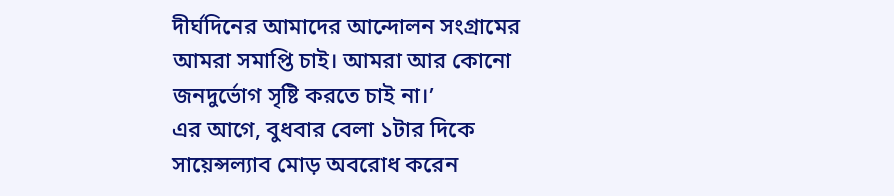দীর্ঘদিনের আমাদের আন্দোলন সংগ্রামের আমরা সমাপ্তি চাই। আমরা আর কোনো জনদুর্ভোগ সৃষ্টি করতে চাই না।’
এর আগে, বুধবার বেলা ১টার দিকে সায়েন্সল্যাব মোড় অবরোধ করেন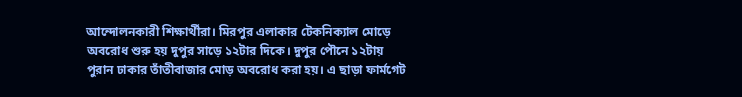আন্দোলনকারী শিক্ষার্থীরা। মিরপুর এলাকার টেকনিক্যাল মোড়ে অবরোধ শুরু হয় দুপুর সাড়ে ১২টার দিকে। দুপুর পৌনে ১২টায় পুরান ঢাকার তাঁতীবাজার মোড় অবরোধ করা হয়। এ ছাড়া ফার্মগেট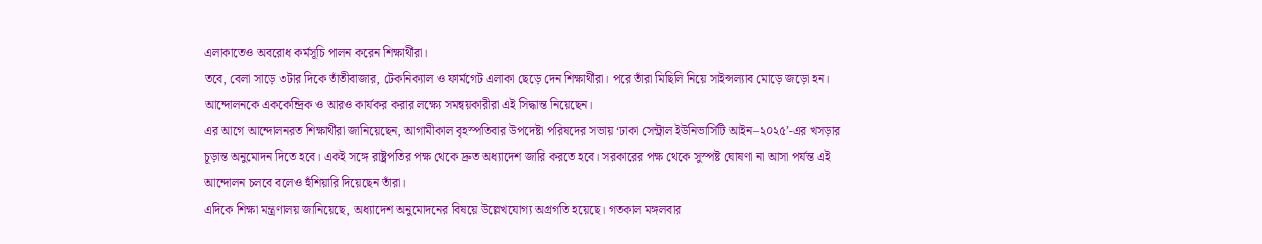এলাকাতেও অবরোধ কর্মসূচি পালন করেন শিক্ষার্থীরা।
তবে, বেলা সাড়ে ৩টার দিকে তাঁতীবাজার, টেকনিক্যাল ও ফার্মগেট এলাকা ছেড়ে দেন শিক্ষার্থীরা। পরে তাঁরা মিছিলি নিয়ে সাইন্সল্যাব মোড়ে জড়ো হন। আন্দোলনকে এককেন্দ্রিক ও আরও কার্যকর করার লক্ষ্যে সমন্বয়কারীরা এই সিদ্ধান্ত নিয়েছেন।
এর আগে আন্দোলনরত শিক্ষার্থীরা জানিয়েছেন, আগামীকাল বৃহস্পতিবার উপদেষ্টা পরিষদের সভায় ‘ঢাকা সেন্ট্রাল ইউনিভার্সিটি আইন–২০২৫’-এর খসড়ার চূড়ান্ত অনুমোদন দিতে হবে। একই সঙ্গে রাষ্ট্রপতির পক্ষ থেকে দ্রুত অধ্যাদেশ জারি করতে হবে। সরকারের পক্ষ থেকে সুস্পষ্ট ঘোষণা না আসা পর্যন্ত এই আন্দোলন চলবে বলেও হুঁশিয়ারি দিয়েছেন তাঁরা।
এদিকে শিক্ষা মন্ত্রণালয় জানিয়েছে, অধ্যাদেশ অনুমোদনের বিষয়ে উল্লেখযোগ্য অগ্রগতি হয়েছে। গতকাল মঙ্গলবার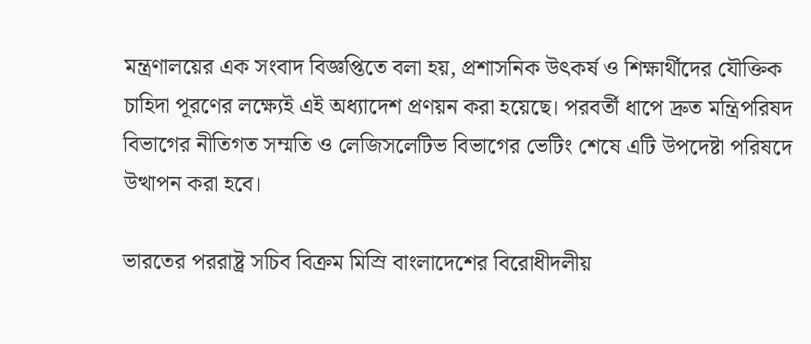মন্ত্রণালয়ের এক সংবাদ বিজ্ঞপ্তিতে বলা হয়, প্রশাসনিক উৎকর্ষ ও শিক্ষার্থীদের যৌক্তিক চাহিদা পূরণের লক্ষ্যেই এই অধ্যাদেশ প্রণয়ন করা হয়েছে। পরবর্তী ধাপে দ্রুত মন্ত্রিপরিষদ বিভাগের নীতিগত সম্মতি ও লেজিসলেটিভ বিভাগের ভেটিং শেষে এটি উপদেষ্টা পরিষদে উত্থাপন করা হবে।

ভারতের পররাষ্ট্র সচিব বিক্রম মিস্রি বাংলাদেশের বিরোধীদলীয়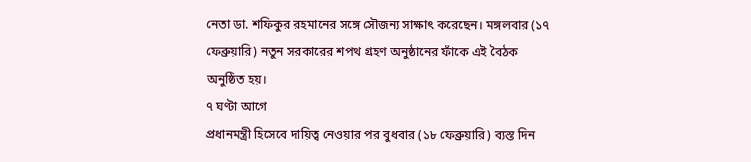নেতা ডা. শফিকুর রহমানের সঙ্গে সৌজন্য সাক্ষাৎ করেছেন। মঙ্গলবার (১৭ ফেব্রুয়ারি) নতুন সরকারের শপথ গ্রহণ অনুষ্ঠানের ফাঁকে এই বৈঠক অনুষ্ঠিত হয়।
৭ ঘণ্টা আগে
প্রধানমন্ত্রী হিসেবে দায়িত্ব নেওয়ার পর বুধবার (১৮ ফেব্রুয়ারি) ব্যস্ত দিন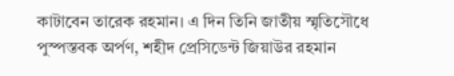কাটাবেন তারেক রহমান। এ দিন তিনি জাতীয় স্মৃতিসৌধে পুস্পস্তবক অর্পণ, শহীদ প্রেসিডেন্ট জিয়াউর রহমান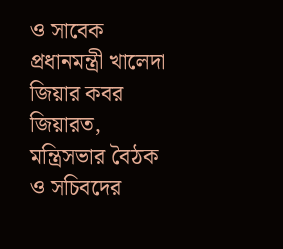ও সাবেক প্রধানমন্ত্রী খালেদা জিয়ার কবর জিয়ারত, মন্ত্রিসভার বৈঠক ও সচিবদের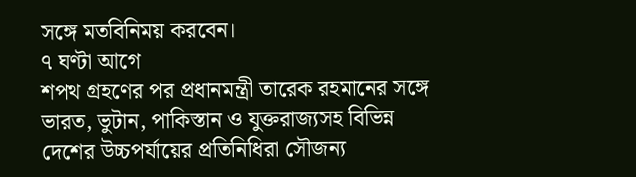সঙ্গে মতবিনিময় করবেন।
৭ ঘণ্টা আগে
শপথ গ্রহণের পর প্রধানমন্ত্রী তারেক রহমানের সঙ্গে ভারত, ভুটান, পাকিস্তান ও যুক্তরাজ্যসহ বিভিন্ন দেশের উচ্চপর্যায়ের প্রতিনিধিরা সৌজন্য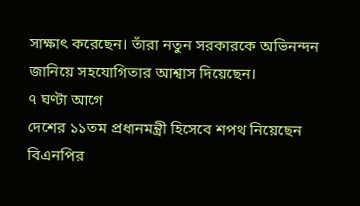সাক্ষাৎ করেছেন। তাঁরা নতুন সরকারকে অভিনন্দন জানিয়ে সহযোগিতার আশ্বাস দিয়েছেন।
৭ ঘণ্টা আগে
দেশের ১১তম প্রধানমন্ত্রী হিসেবে শপথ নিয়েছেন বিএনপির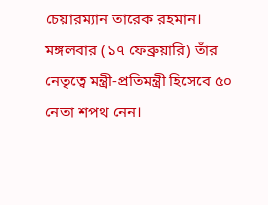চেয়ারম্যান তারেক রহমান। মঙ্গলবার (১৭ ফেব্রুয়ারি) তাঁর নেতৃত্বে মন্ত্রী-প্রতিমন্ত্রী হিসেবে ৫০ নেতা শপথ নেন।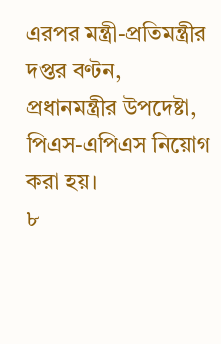এরপর মন্ত্রী-প্রতিমন্ত্রীর দপ্তর বণ্টন, প্রধানমন্ত্রীর উপদেষ্টা, পিএস-এপিএস নিয়োগ করা হয়।
৮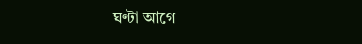ঘণ্টা আগে